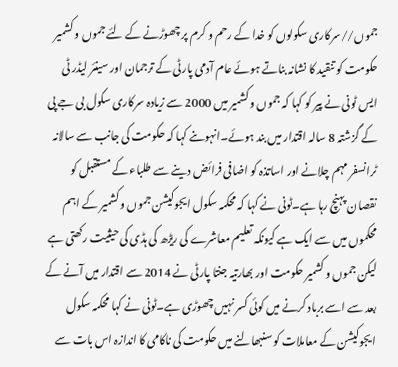جموں//سرکاری سکولوں کو خدا کے رحم و کرم پر چھوڑنے کے لئے جموں و کشمیر حکومت کو تنقید کا نشانہ بناتے ہوئے عام آدمی پارٹی کے ترجمان اور سینئر لیڈر ٹی ایس ٹونی نے پیر کو کہا کہ جموں و کشمیر میں 2000 سے زیادہ سرکاری سکول بی جے پی کے گزشتہ 8 سالہ اقتدار میں بند ہوئے۔انہوںنے کہا کہ حکومت کی جانب سے سالانہ ٹرانسفر مہم چلانے اور اساتذہ کو اضافی فرائض دینے سے طلباء کے مستقبل کو نقصان پہنچ رہا ہے۔ٹونی نے کہا کہ محکمہ سکول ایجوکیشن جموں و کشمیر کے اہم محکموں میں سے ایک ہے کیونکہ تعلیم معاشرے کی ریڑھ کی ہڈی کی حیثیت رکھتی ہے لیکن جموں و کشمیر حکومت اور بھارتیہ جنتا پارٹی نے 2014 سے اقتدار میں آنے کے بعد سے اسے برباد کرنے میں کوئی کسر نہیں چھوڑی ہے۔ٹونی نے کہا محکمہ سکول ایجوکیشن کے معاملات کو سنبھالنے میں حکومت کی ناکامی کا اندازہ اس بات سے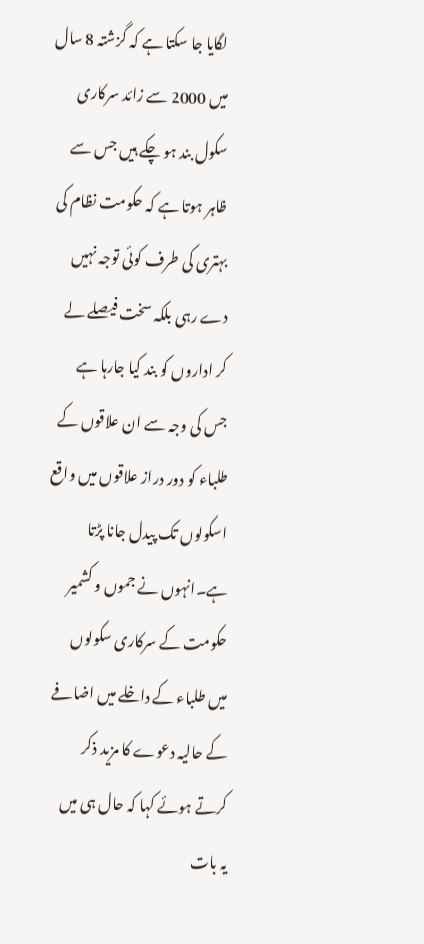لگایا جا سکتا ہے کہ گزشتہ 8 سال میں 2000 سے زائد سرکاری سکول بند ہو چکے ہیں جس سے ظاہر ہوتا ہے کہ حکومت نظام کی بہتری کی طرف کوئی توجہ نہیں دے رہی بلکہ سخت فیصلے لے کر اداروں کو بند کیا جارہا ہے جس کی وجہ سے ان علاقوں کے طلباء کو دور دراز علاقوں میں واقع اسکولوں تک پیدل جانا پڑتا ہے۔انہوں نے جموں و کشمیر حکومت کے سرکاری سکولوں میں طلباء کے داخلے میں اضافے کے حالیہ دعوے کا مزید ذکر کرتے ہوئے کہا کہ حال ہی میں یہ بات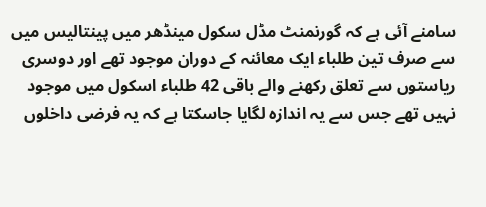سامنے آئی ہے کہ گورنمنٹ مڈل سکول مینڈھر میں پینتالیس میں سے صرف تین طلباء ایک معائنہ کے دوران موجود تھے اور دوسری ریاستوں سے تعلق رکھنے والے باقی 42 طلباء اسکول میں موجود نہیں تھے جس سے یہ اندازہ لگایا جاسکتا ہے کہ یہ فرضی داخلوں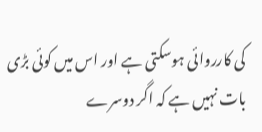کی کارروائی ہوسکتی ہے اور اس میں کوئی بڑی بات نہیں ہے کہ اگر دوسرے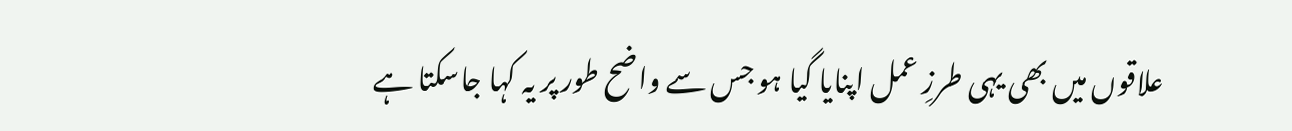علاقوں میں بھی یہی طرزِ عمل اپنایا گیا ہو جس سے واضح طور پر یہ کہا جاسکتا ہے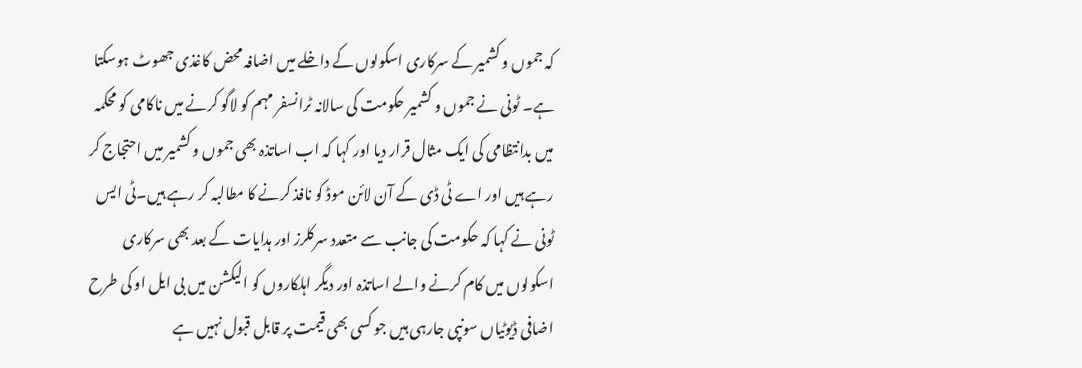کہ جموں و کشمیر کے سرکاری اسکولوں کے داخلے میں اضافہ محض کاغذی جھوٹ ہوسکتا ہے۔ ٹونی نے جموں و کشمیر حکومت کی سالانہ ٹرانسفر مہم کو لاگو کرنے میں ناکامی کو محکمہ میں بدانتظامی کی ایک مثال قرار دیا اور کہا کہ اب اساتذہ بھی جموں و کشمیر میں احتجاج کر رہے ہیں اور اے ٹی ڈی کے آن لائن موڈ کو نافذ کرنے کا مطالبہ کر رہے ہیں۔ٹی ایس ٹونی نے کہا کہ حکومت کی جانب سے متعدد سرکلرز اور ہدایات کے بعد بھی سرکاری اسکولوں میں کام کرنے والے اساتذہ اور دیگر اہلکاروں کو الیکشن میں بی ایل او کی طرح اضافی ڈیوٹیاں سونپی جارہی ہیں جو کسی بھی قیمت پر قابل قبول نہیں ہے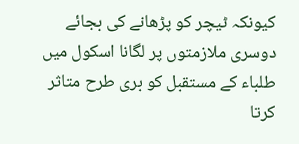کیونکہ ٹیچر کو پڑھانے کی بجائے دوسری ملازمتوں پر لگانا اسکول میں طلباء کے مستقبل کو بری طرح متاثر کرتا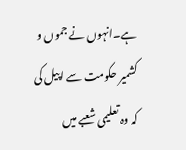ہے۔انہوں نے جموں و کشمیر حکومت سے اپیل کی کہ وہ تعلیمی شعبے میں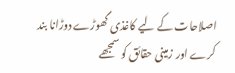اصلاحات کے لیے کاغذی گھوڑے دوڑانا بند کرے اور زمینی حقائق کو سمجھے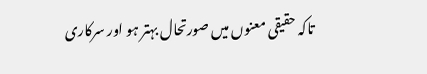تاکہ حقیقی معنوں میں صورتحال بہتر ہو اور سرکاری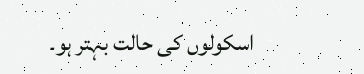اسکولوں کی حالت بہتر ہو۔